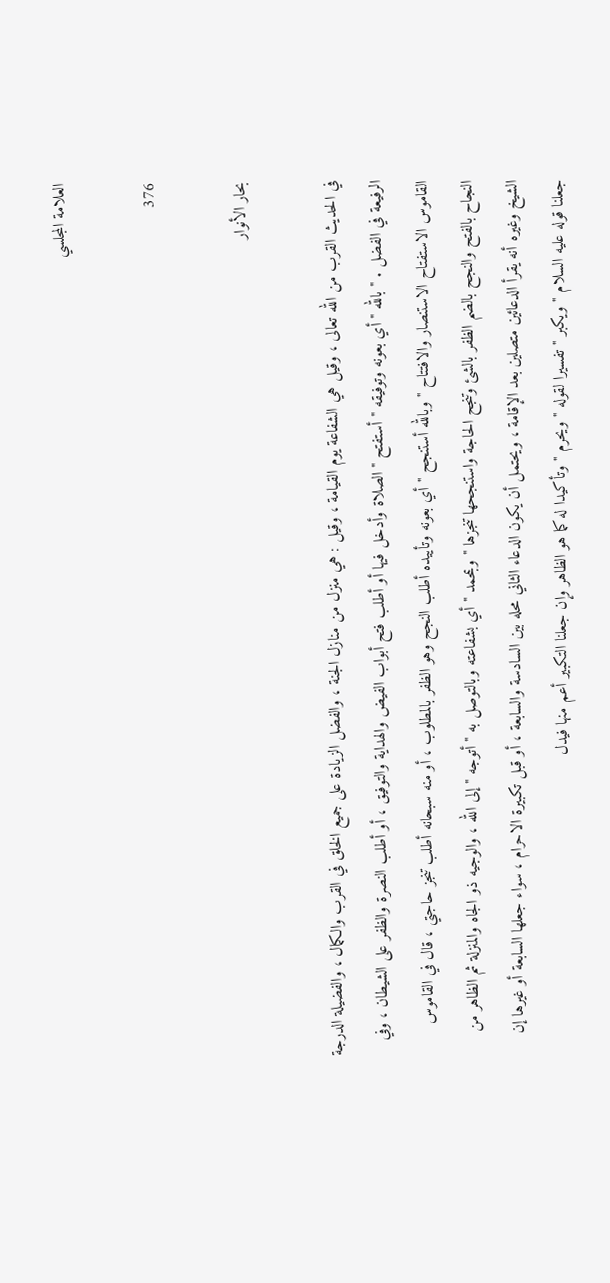العلامة المجلسي

376

بحار الأنوار

في الحديث القرب من الله تعالى ، وقيل هي الشفاعة يوم القيامة ، وقيل : هي منزل من منازل الجنة ، والفضل الزيادة على جميع الخلق في القرب والكمال ، والفضيلة الدرجة الرفيعة في الفضل . " بالله " أي بعونه وتوفيقه " أستفتح " الصلاة وأدخل فيها أو أطلب فتح أبواب الفيض والهداية والتوفيق ، أو أطلب النصرة والظفر على الشيطان ، وفي القاموس الاستفتاح الاستنصار والافتتاح " وبالله أستنجح " أي بعونه وتأييده أطلب النجح وهو الظفر بالمطلوب ، أو منه سبحانه أطلب تنجز حاجتي ، قال في القاموس النجاح بالفتح والنجح بالضم الظفر بالشئ وتنجح الحاجة واستنجحها تنجزها " وبمحمد " أي بشفاعته وبالتوصل به " أتوجه " إلى الله ، والوجيه ذو الجاه والمنزلة ثم الظاهر من الشيخ وغيره أنه يقرأ الدعائين متصلين بعد الإقامة ، ويحتمل أن يكون الدعاء الثاني محله بين السادسة والسابعة ، أو قبل تكبيرة الاحرام ، سواء جعلها السابعة أو غيرها إن جعلنا قوله عليه السلام " ويكبر " تفسيرا لقوله " ويحرم " وتأكيدا له كما هو الظاهر وإن جعلنا التكبير أعم منها فيدل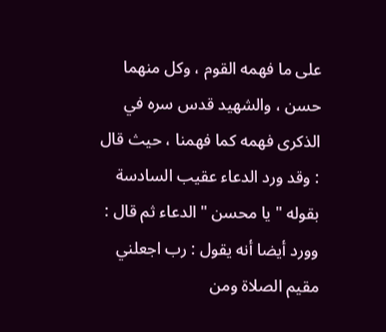على ما فهمه القوم ، وكل منهما حسن ، والشهيد قدس سره في الذكرى فهمه كما فهمنا ، حيث قال : وقد ورد الدعاء عقيب السادسة بقوله " يا محسن " الدعاء ثم قال : وورد أيضا أنه يقول : رب اجعلني مقيم الصلاة ومن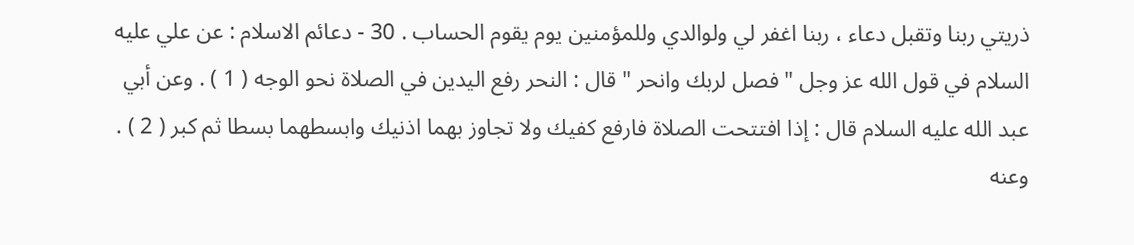ذريتي ربنا وتقبل دعاء ، ربنا اغفر لي ولوالدي وللمؤمنين يوم يقوم الحساب . 30 - دعائم الاسلام : عن علي عليه السلام في قول الله عز وجل " فصل لربك وانحر " قال : النحر رفع اليدين في الصلاة نحو الوجه ( 1 ) . وعن أبي عبد الله عليه السلام قال : إذا افتتحت الصلاة فارفع كفيك ولا تجاوز بهما اذنيك وابسطهما بسطا ثم كبر ( 2 ) . وعنه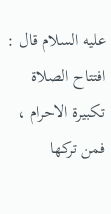عليه السلام قال : افتتاح الصلاة تكبيرة الاحرام ، فمن تركها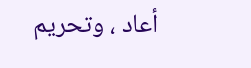أعاد ، وتحريم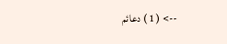--> ( 1 ) دعائم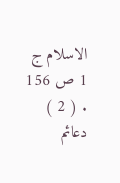الاسلام ج 1 ص 156 . ( 2 ) دعائم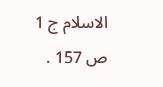الاسلام ج 1 ص 157 .